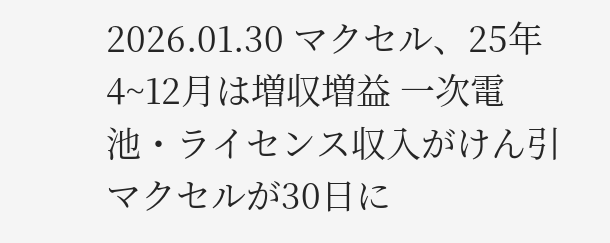2026.01.30 マクセル、25年4~12月は増収増益 一次電池・ライセンス収入がけん引
マクセルが30日に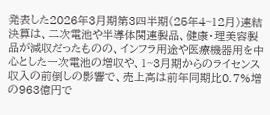発表した2026年3月期第3四半期(25年4~12月)連結決算は、二次電池や半導体関連製品、健康・理美容製品が減収だったものの、インフラ用途や医療機器用を中心とした一次電池の増収や、1~3月期からのライセンス収入の前倒しの影響で、売上高は前年同期比0.7%増の963億円で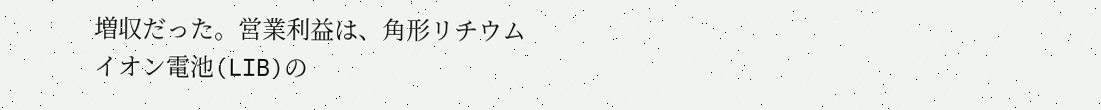増収だった。営業利益は、角形リチウムイオン電池(LIB)の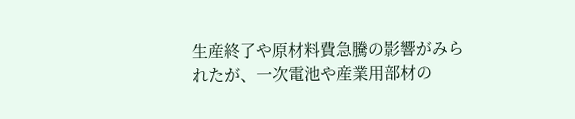生産終了や原材料費急騰の影響がみられたが、一次電池や産業用部材の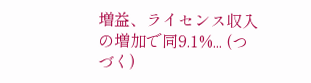増益、ライセンス収入の増加で同9.1%... (つづく)